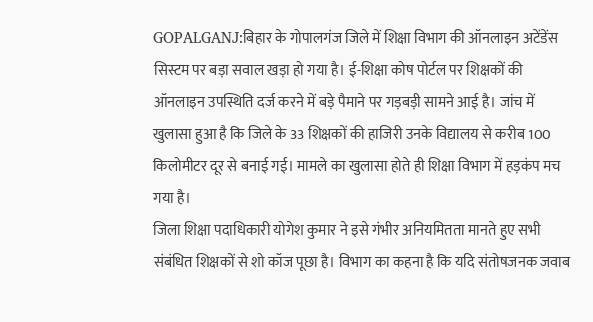GOPALGANJ:बिहार के गोपालगंज जिले में शिक्षा विभाग की ऑनलाइन अटेंडेंस सिस्टम पर बड़ा सवाल खड़ा हो गया है। ई-शिक्षा कोष पोर्टल पर शिक्षकों की ऑनलाइन उपस्थिति दर्ज करने में बड़े पैमाने पर गड़बड़ी सामने आई है। जांच में खुलासा हुआ है कि जिले के 33 शिक्षकों की हाजिरी उनके विद्यालय से करीब 100 किलोमीटर दूर से बनाई गई। मामले का खुलासा होते ही शिक्षा विभाग में हड़कंप मच गया है।
जिला शिक्षा पदाधिकारी योगेश कुमार ने इसे गंभीर अनियमितता मानते हुए सभी संबंधित शिक्षकों से शो कॉज पूछा है। विभाग का कहना है कि यदि संतोषजनक जवाब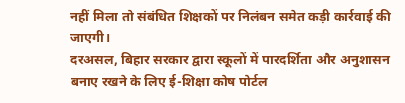नहीं मिला तो संबंधित शिक्षकों पर निलंबन समेत कड़ी कार्रवाई की जाएगी।
दरअसल, बिहार सरकार द्वारा स्कूलों में पारदर्शिता और अनुशासन बनाए रखने के लिए ई-शिक्षा कोष पोर्टल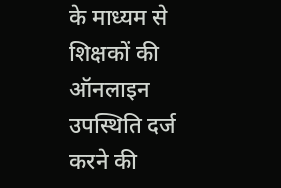के माध्यम से शिक्षकों की ऑनलाइन उपस्थिति दर्ज करने की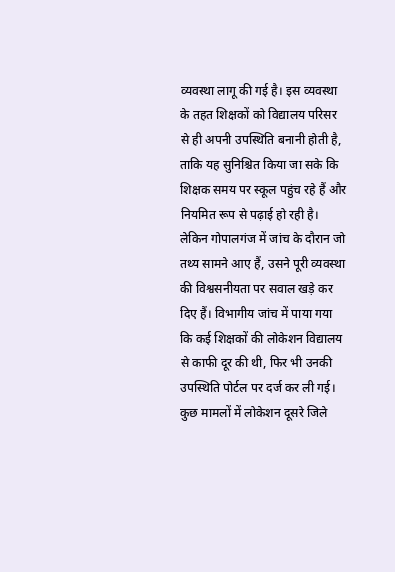व्यवस्था लागू की गई है। इस व्यवस्था के तहत शिक्षकों को विद्यालय परिसर से ही अपनी उपस्थिति बनानी होती है, ताकि यह सुनिश्चित किया जा सके कि शिक्षक समय पर स्कूल पहुंच रहे हैं और नियमित रूप से पढ़ाई हो रही है।
लेकिन गोपालगंज में जांच के दौरान जो तथ्य सामने आए हैं, उसने पूरी व्यवस्था की विश्वसनीयता पर सवाल खड़े कर दिए हैं। विभागीय जांच में पाया गया कि कई शिक्षकों की लोकेशन विद्यालय से काफी दूर की थी, फिर भी उनकी उपस्थिति पोर्टल पर दर्ज कर ली गई। कुछ मामलों में लोकेशन दूसरे जिले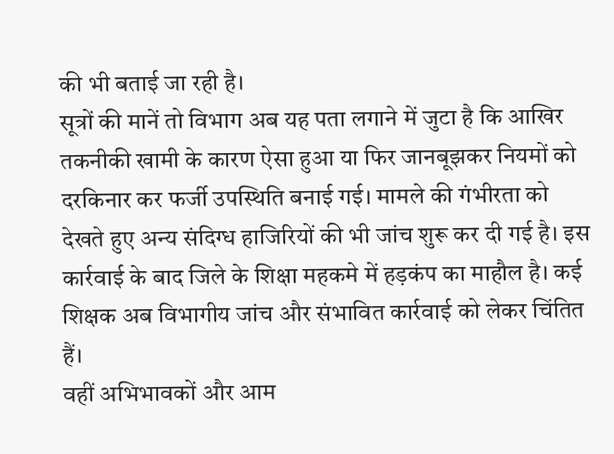की भी बताई जा रही है।
सूत्रों की मानें तो विभाग अब यह पता लगाने में जुटा है कि आखिर तकनीकी खामी के कारण ऐसा हुआ या फिर जानबूझकर नियमों को दरकिनार कर फर्जी उपस्थिति बनाई गई। मामले की गंभीरता को देखते हुए अन्य संदिग्ध हाजिरियों की भी जांच शुरू कर दी गई है। इस कार्रवाई के बाद जिले के शिक्षा महकमे में हड़कंप का माहौल है। कई शिक्षक अब विभागीय जांच और संभावित कार्रवाई को लेकर चिंतित हैं।
वहीं अभिभावकों और आम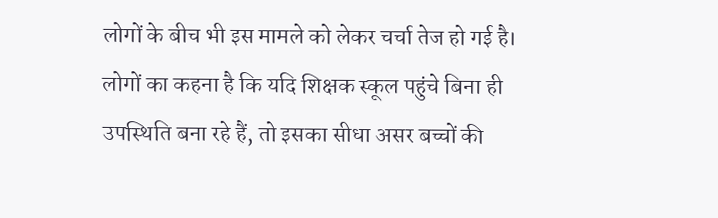लोगों के बीच भी इस मामले को लेकर चर्चा तेज हो गई है। लोगों का कहना है कि यदि शिक्षक स्कूल पहुंचे बिना ही उपस्थिति बना रहे हैं, तो इसका सीधा असर बच्चों की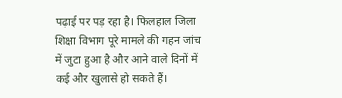पढ़ाई पर पड़ रहा है। फिलहाल जिला शिक्षा विभाग पूरे मामले की गहन जांच में जुटा हुआ है और आने वाले दिनों में कई और खुलासे हो सकते हैं।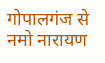गोपालगंज से नमो नारायण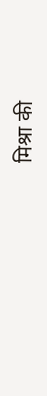मिश्रा की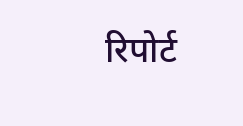रिपोर्ट